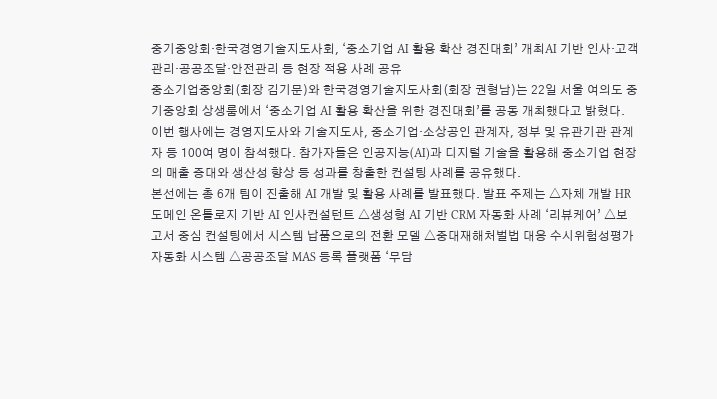중기중앙회·한국경영기술지도사회, ‘중소기업 AI 활용 확산 경진대회’ 개최AI 기반 인사·고객관리·공공조달·안전관리 등 현장 적용 사례 공유
중소기업중앙회(회장 김기문)와 한국경영기술지도사회(회장 권형남)는 22일 서울 여의도 중기중앙회 상생룸에서 ‘중소기업 AI 활용 확산을 위한 경진대회’를 공동 개최했다고 밝혔다.
이번 행사에는 경영지도사와 기술지도사, 중소기업·소상공인 관계자, 정부 및 유관기관 관계자 등 100여 명이 참석했다. 참가자들은 인공지능(AI)과 디지털 기술을 활용해 중소기업 현장의 매출 증대와 생산성 향상 등 성과를 창출한 컨설팅 사례를 공유했다.
본선에는 총 6개 팀이 진출해 AI 개발 및 활용 사례를 발표했다. 발표 주제는 △자체 개발 HR 도메인 온톨로지 기반 AI 인사컨설턴트 △생성형 AI 기반 CRM 자동화 사례 ‘리뷰케어’ △보고서 중심 컨설팅에서 시스템 납품으로의 전환 모델 △중대재해처벌법 대응 수시위험성평가 자동화 시스템 △공공조달 MAS 등록 플랫폼 ‘무담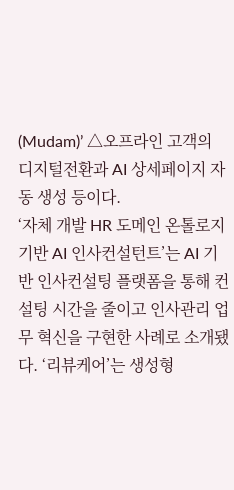(Mudam)’ △오프라인 고객의 디지털전환과 AI 상세페이지 자동 생성 등이다.
‘자체 개발 HR 도메인 온톨로지 기반 AI 인사컨설턴트’는 AI 기반 인사컨설팅 플랫폼을 통해 컨설팅 시간을 줄이고 인사관리 업무 혁신을 구현한 사례로 소개됐다. ‘리뷰케어’는 생성형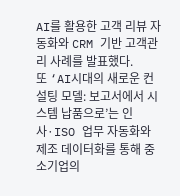AI를 활용한 고객 리뷰 자동화와 CRM 기반 고객관리 사례를 발표했다.
또 ‘AI시대의 새로운 컨설팅 모델: 보고서에서 시스템 납품으로’는 인사·ISO 업무 자동화와 제조 데이터화를 통해 중소기업의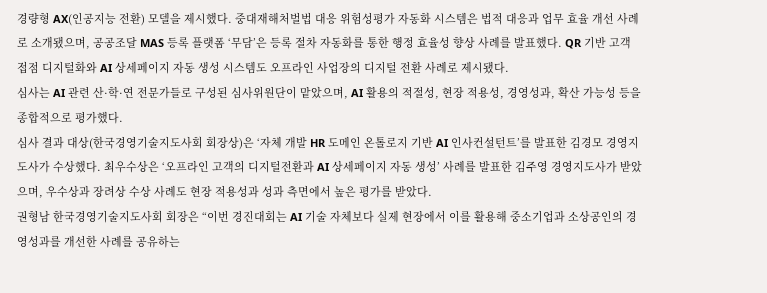경량형 AX(인공지능 전환) 모델을 제시했다. 중대재해처벌법 대응 위험성평가 자동화 시스템은 법적 대응과 업무 효율 개선 사례로 소개됐으며, 공공조달 MAS 등록 플랫폼 ‘무담’은 등록 절차 자동화를 통한 행정 효율성 향상 사례를 발표했다. QR 기반 고객 접점 디지털화와 AI 상세페이지 자동 생성 시스템도 오프라인 사업장의 디지털 전환 사례로 제시됐다.
심사는 AI 관련 산·학·연 전문가들로 구성된 심사위원단이 맡았으며, AI 활용의 적절성, 현장 적용성, 경영성과, 확산 가능성 등을 종합적으로 평가했다.
심사 결과 대상(한국경영기술지도사회 회장상)은 ‘자체 개발 HR 도메인 온톨로지 기반 AI 인사컨설턴트’를 발표한 김경모 경영지도사가 수상했다. 최우수상은 ‘오프라인 고객의 디지털전환과 AI 상세페이지 자동 생성’ 사례를 발표한 김주영 경영지도사가 받았으며, 우수상과 장려상 수상 사례도 현장 적용성과 성과 측면에서 높은 평가를 받았다.
권형남 한국경영기술지도사회 회장은 “이번 경진대회는 AI 기술 자체보다 실제 현장에서 이를 활용해 중소기업과 소상공인의 경영성과를 개선한 사례를 공유하는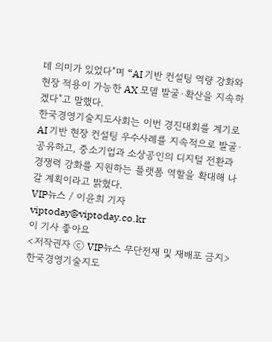데 의미가 있었다”며 “AI 기반 컨설팅 역량 강화와 현장 적용이 가능한 AX 모델 발굴·확산을 지속하겠다”고 말했다.
한국경영기술지도사회는 이번 경진대회를 계기로 AI 기반 현장 컨설팅 우수사례를 지속적으로 발굴·공유하고, 중소기업과 소상공인의 디지털 전환과 경쟁력 강화를 지원하는 플랫폼 역할을 확대해 나갈 계획이라고 밝혔다.
VIP뉴스 / 이윤희 기자 viptoday@viptoday.co.kr
이 기사 좋아요
<저작권자 ⓒ VIP뉴스 무단전재 및 재배포 금지>
한국경영기술지도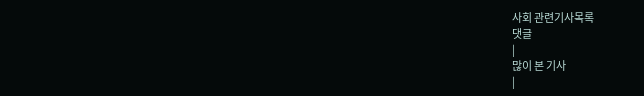사회 관련기사목록
댓글
|
많이 본 기사
|